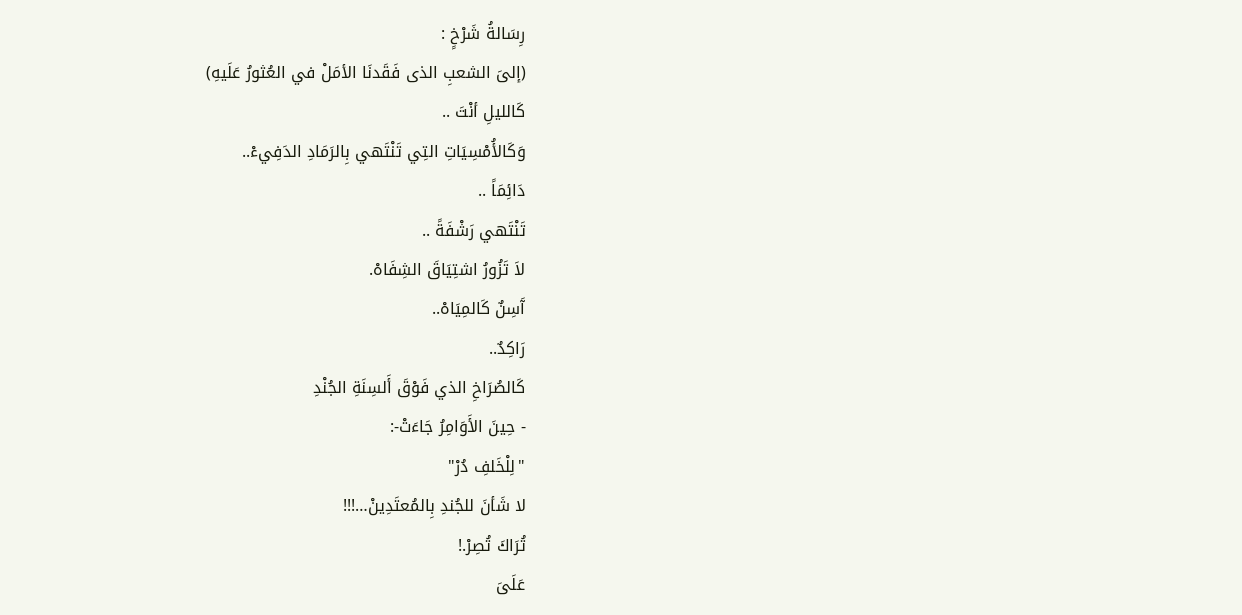رِسَالةُ شَرْخٍ :
(إلىَ الشعبِ الذى فَقَدنَا الأمَلْ في العُثورُ عَلَيهِ)
كَالليلِ أنْتَ ..
وَكَالأُمْسِيَاتِ التِي تَنْتَهي بِالرَمَادِ الدَفِيءْ..
دَائِمَاً ..
تَنْتَهي رَشْفَةً ..
لاَ تَزُورُ اشتِيَاقَ الشِفَاهْ.
آَسِنٌ كَالمِيَاهْ..
رَاكِدٌ..
كَالصُرَاخِ الذي فَوْقَ أَلسِنَةِ الجُنْدِ
- حِينَ الأَوَامِرُ جَاءَتْ-:
"لِلْخَلفِ دُرْ"
لا شَأنَ للجُندِ بِالمُعتَدِينْ…!!!
تُرَاكَ تُصِرْ.!
عَلَىَ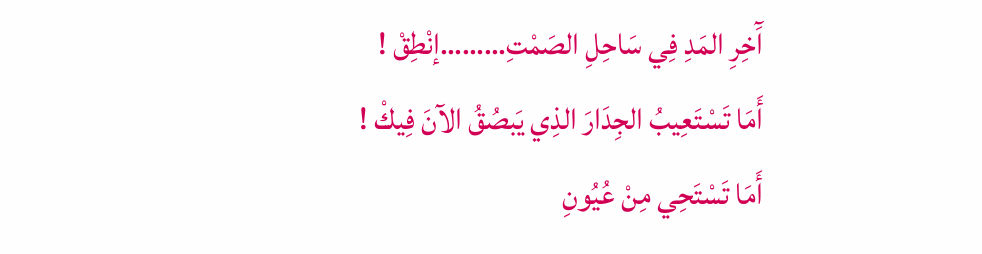آَخِرِ المَدِ فِي سَاحِلِ الصَمْتِ………إنْطِقْ !
أَمَا تَسْتَعِيبُ الجِدَارَ الذِي يَبصُقُ الآنَ فِيكْ !
أَمَا تَسْتَحِي مِنْ عُيُونِ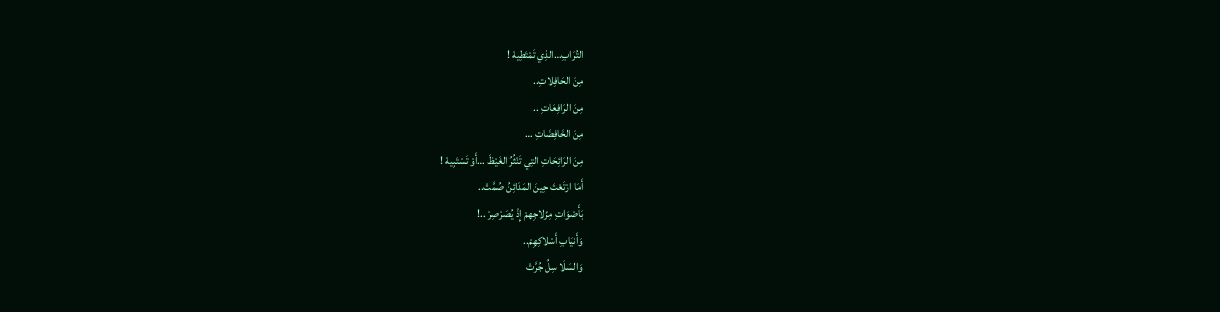التُرَابِ…الذِي تَمْتَطِيهْ !
مِنَ الحَافِلاتِ..
مِنَ الرَافِعَاتِ ..
مِنَ الخَافِضَاتِ …
مِنَ الرَائِحَاتِ التِي تَنْثُرُ الغَيْظَ …أَوْ تَسْتَبِيهْ !
أَمَا ارْتَعْتَ حِينَ المَدَائِنُ صُمَّتْ..
بَأَصْوَاتِ مِزْلاجِهمْ إِذْ يُصَرْصِرْ ..!
وَأَنيَابِ أَسْلاكِهِمْ..
وَالسَلَا سِلُ جُرَّتْ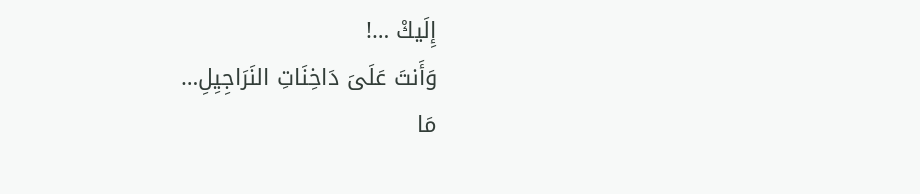إِلَيكْ …!
وَأَنتَ عَلَىَ دَاخِنَاتِ النَرَاجِيِلِ…
مَا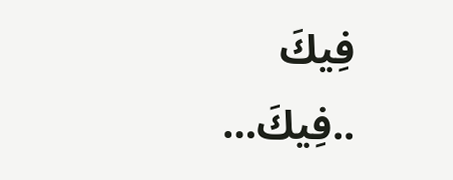فِيكَ ..فِيكَ…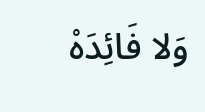وَلا فَائِدَهْ